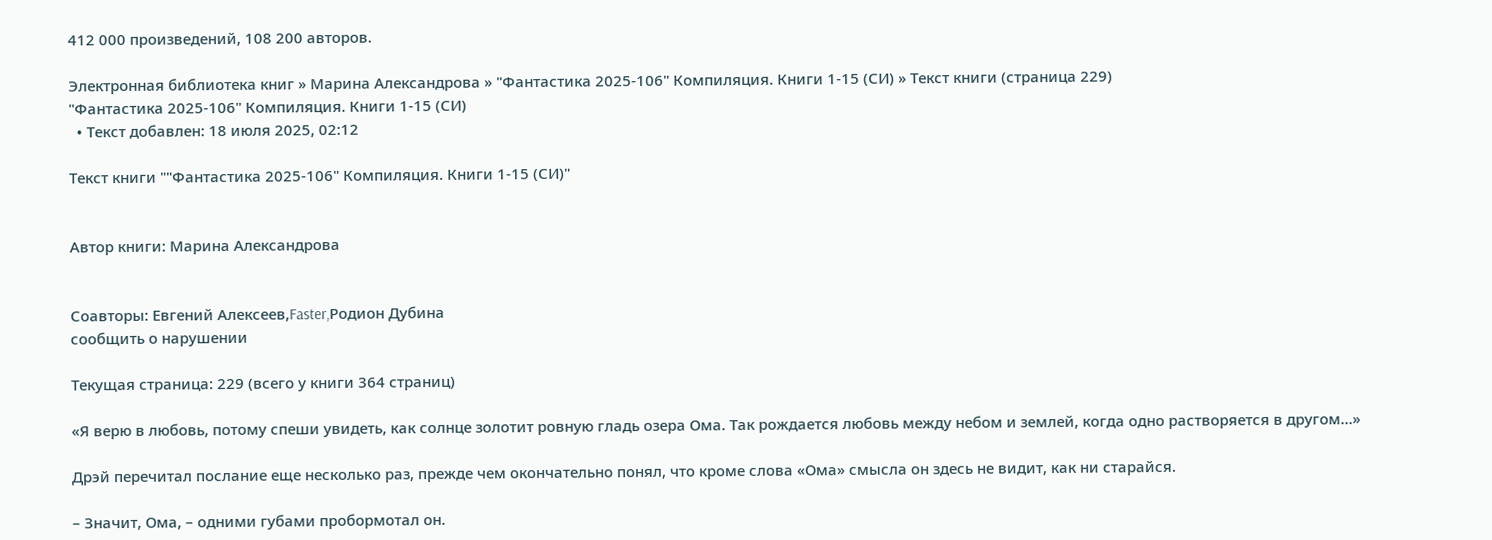412 000 произведений, 108 200 авторов.

Электронная библиотека книг » Марина Александрова » "Фантастика 2025-106" Компиляция. Книги 1-15 (СИ) » Текст книги (страница 229)
"Фантастика 2025-106" Компиляция. Книги 1-15 (СИ)
  • Текст добавлен: 18 июля 2025, 02:12

Текст книги ""Фантастика 2025-106" Компиляция. Книги 1-15 (СИ)"


Автор книги: Марина Александрова


Соавторы: Евгений Алексеев,Faster,Родион Дубина
сообщить о нарушении

Текущая страница: 229 (всего у книги 364 страниц)

«Я верю в любовь, потому спеши увидеть, как солнце золотит ровную гладь озера Ома. Так рождается любовь между небом и землей, когда одно растворяется в другом…»

Дрэй перечитал послание еще несколько раз, прежде чем окончательно понял, что кроме слова «Ома» смысла он здесь не видит, как ни старайся.

– Значит, Ома, – одними губами пробормотал он.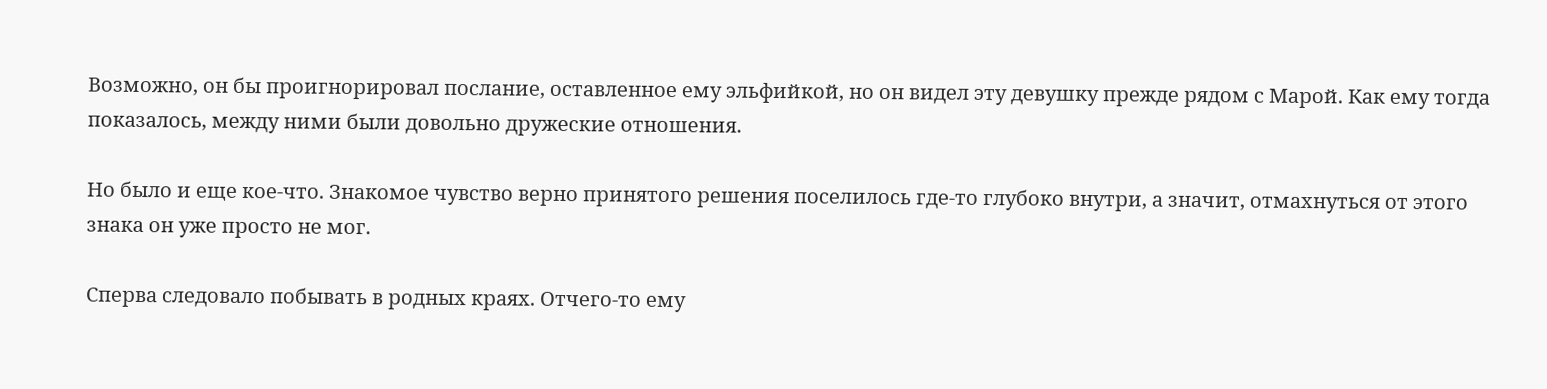Возможно, он бы проигнорировал послание, оставленное ему эльфийкой, но он видел эту девушку прежде рядом с Марой. Как ему тогда показалось, между ними были довольно дружеские отношения.

Но было и еще кое-что. Знакомое чувство верно принятого решения поселилось где-то глубоко внутри, а значит, отмахнуться от этого знака он уже просто не мог.

Сперва следовало побывать в родных краях. Отчего-то ему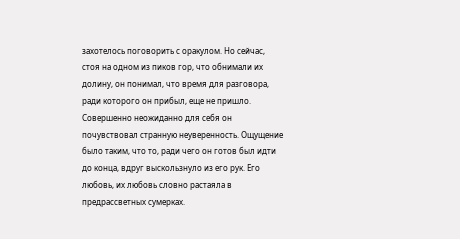захотелось поговорить с оракулом. Но сейчас, стоя на одном из пиков гор, что обнимали их долину, он понимал, что время для разговора, ради которого он прибыл, еще не пришло. Совершенно неожиданно для себя он почувствовал странную неуверенность. Ощущение было таким, что то, ради чего он готов был идти до конца, вдруг выскользнуло из его рук. Его любовь, их любовь словно растаяла в предрассветных сумерках.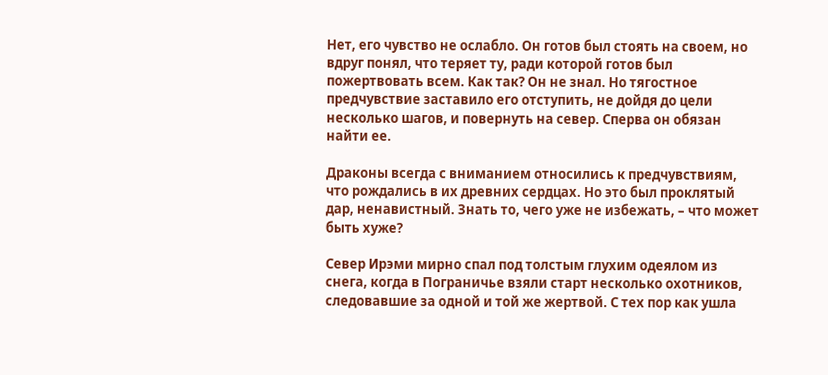Нет, его чувство не ослабло. Он готов был стоять на своем, но вдруг понял, что теряет ту, ради которой готов был пожертвовать всем. Как так? Он не знал. Но тягостное предчувствие заставило его отступить, не дойдя до цели несколько шагов, и повернуть на север. Сперва он обязан найти ее.

Драконы всегда с вниманием относились к предчувствиям, что рождались в их древних сердцах. Но это был проклятый дар, ненавистный. Знать то, чего уже не избежать, – что может быть хуже?

Север Ирэми мирно спал под толстым глухим одеялом из снега, когда в Пограничье взяли старт несколько охотников, следовавшие за одной и той же жертвой. С тех пор как ушла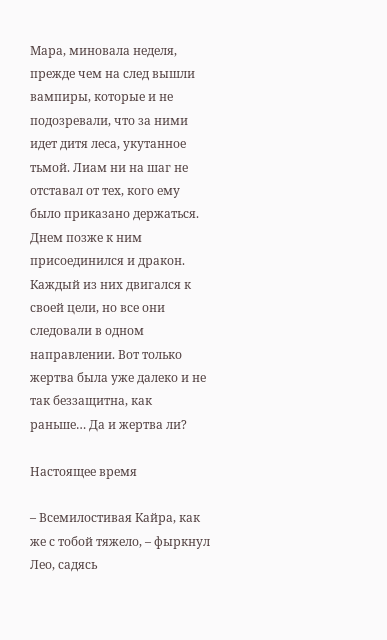Мара, миновала неделя, прежде чем на след вышли вампиры, которые и не подозревали, что за ними идет дитя леса, укутанное тьмой. Лиам ни на шаг не отставал от тех, кого ему было приказано держаться. Днем позже к ним присоединился и дракон. Каждый из них двигался к своей цели, но все они следовали в одном направлении. Вот только жертва была уже далеко и не так беззащитна, как раньше… Да и жертва ли?

Настоящее время

– Всемилостивая Кайра, как же с тобой тяжело, – фыркнул Лео, садясь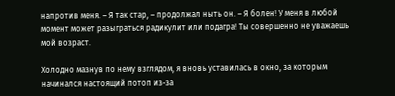напротив меня. – Я так стар, – продолжал ныть он. – Я болен! У меня в любой момент может разыграться радикулит или подагра! Ты совершенно не уважаешь мой возраст.

Холодно мазнув по нему взглядом, я вновь уставилась в окно, за которым начинался настоящий потоп из-за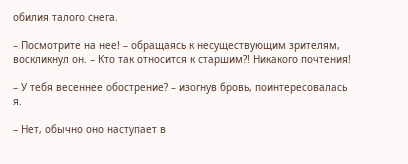обилия талого снега.

– Посмотрите на нее! – обращаясь к несуществующим зрителям, воскликнул он. – Кто так относится к старшим?! Никакого почтения!

– У тебя весеннее обострение? – изогнув бровь, поинтересовалась я.

– Нет, обычно оно наступает в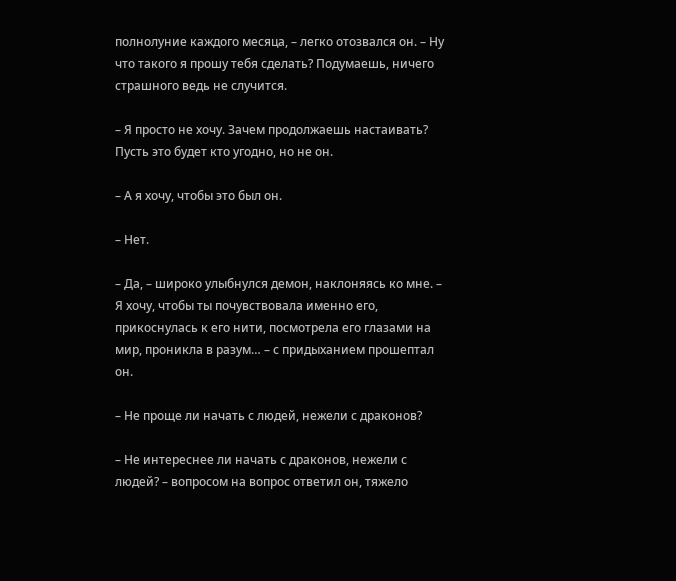полнолуние каждого месяца, – легко отозвался он. – Ну что такого я прошу тебя сделать? Подумаешь, ничего страшного ведь не случится.

– Я просто не хочу. Зачем продолжаешь настаивать? Пусть это будет кто угодно, но не он.

– А я хочу, чтобы это был он.

– Нет.

– Да, – широко улыбнулся демон, наклоняясь ко мне. – Я хочу, чтобы ты почувствовала именно его, прикоснулась к его нити, посмотрела его глазами на мир, проникла в разум… – с придыханием прошептал он.

– Не проще ли начать с людей, нежели с драконов?

– Не интереснее ли начать с драконов, нежели с людей? – вопросом на вопрос ответил он, тяжело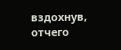вздохнув, отчего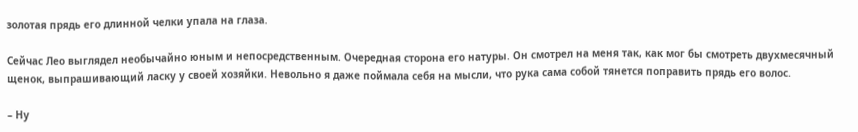золотая прядь его длинной челки упала на глаза.

Сейчас Лео выглядел необычайно юным и непосредственным. Очередная сторона его натуры. Он смотрел на меня так, как мог бы смотреть двухмесячный щенок, выпрашивающий ласку у своей хозяйки. Невольно я даже поймала себя на мысли, что рука сама собой тянется поправить прядь его волос.

– Ну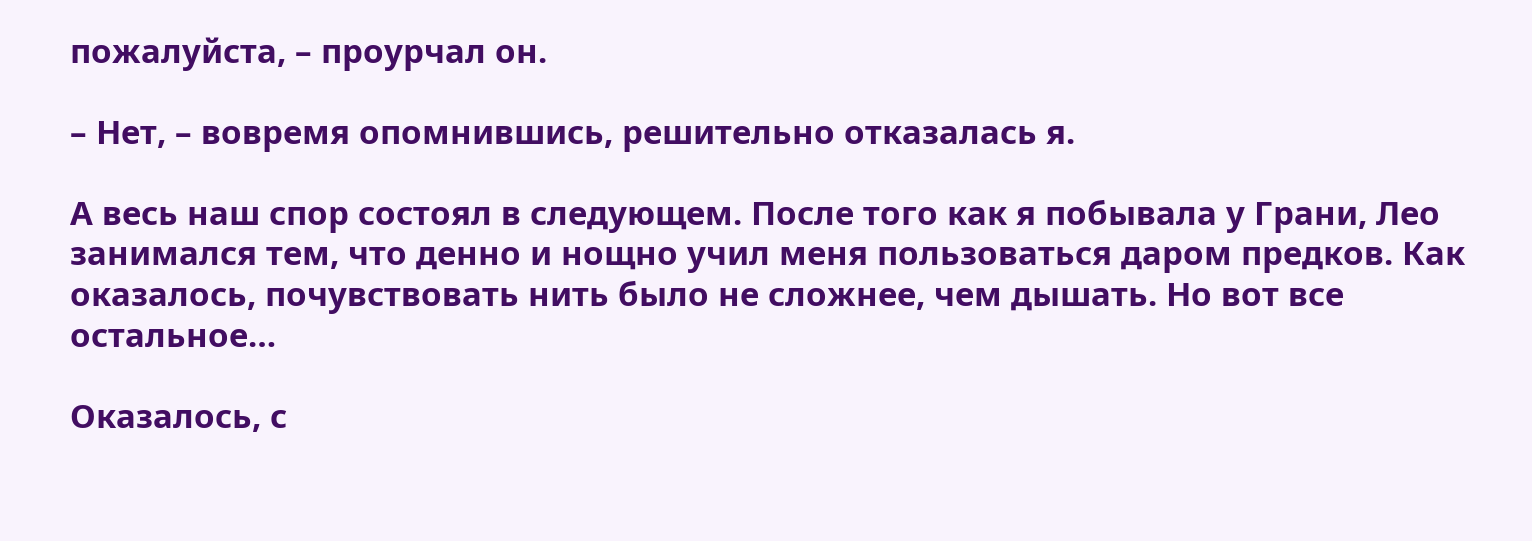пожалуйста, – проурчал он.

– Нет, – вовремя опомнившись, решительно отказалась я.

А весь наш спор состоял в следующем. После того как я побывала у Грани, Лео занимался тем, что денно и нощно учил меня пользоваться даром предков. Как оказалось, почувствовать нить было не сложнее, чем дышать. Но вот все остальное…

Оказалось, с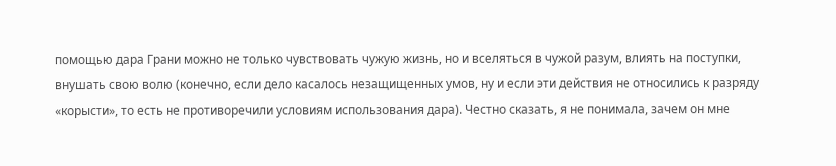помощью дара Грани можно не только чувствовать чужую жизнь, но и вселяться в чужой разум, влиять на поступки, внушать свою волю (конечно, если дело касалось незащищенных умов, ну и если эти действия не относились к разряду «корысти», то есть не противоречили условиям использования дара). Честно сказать, я не понимала, зачем он мне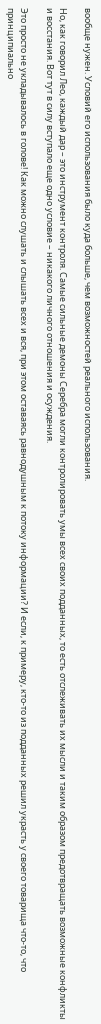вообще нужен. Условий его использования было куда больше, чем возможностей реального использования.

Но, как говорил Лео, каждый дар – это инструмент контроля. Самые сильные демоны Серебра могли контролировать умы всех своих подданных, то есть отслеживать их мысли и таким образом предотвращать возможные конфликты и восстания. Вот тут в силу вступало еще одно условие – никакого личного отношения и осуждения.

Это просто не укладывалось в голове! Как можно слушать и слышать всех и вся, при этом оставаясь равнодушным к потоку информации? И если, к примеру, кто-то из подданных решил украсть у своего товарища что-то, что принципиально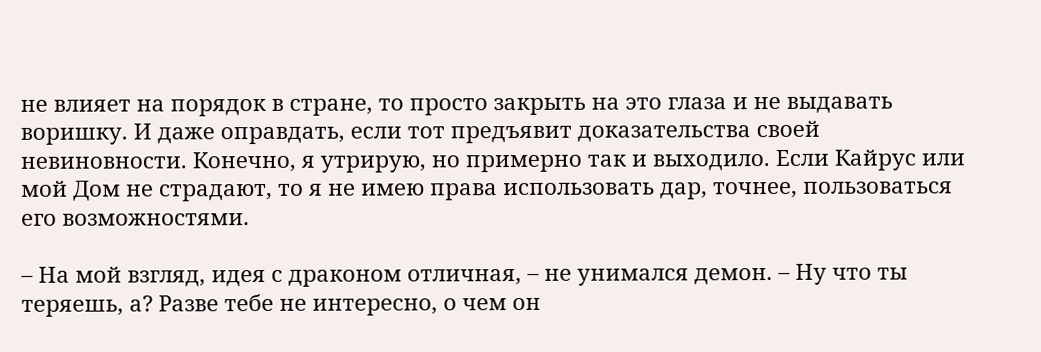не влияет на порядок в стране, то просто закрыть на это глаза и не выдавать воришку. И даже оправдать, если тот предъявит доказательства своей невиновности. Конечно, я утрирую, но примерно так и выходило. Если Кайрус или мой Дом не страдают, то я не имею права использовать дар, точнее, пользоваться его возможностями.

– На мой взгляд, идея с драконом отличная, – не унимался демон. – Ну что ты теряешь, а? Разве тебе не интересно, о чем он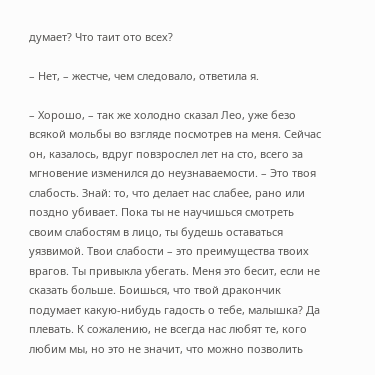думает? Что таит ото всех?

– Нет, – жестче, чем следовало, ответила я.

– Хорошо, – так же холодно сказал Лео, уже безо всякой мольбы во взгляде посмотрев на меня. Сейчас он, казалось, вдруг повзрослел лет на сто, всего за мгновение изменился до неузнаваемости. – Это твоя слабость. Знай: то, что делает нас слабее, рано или поздно убивает. Пока ты не научишься смотреть своим слабостям в лицо, ты будешь оставаться уязвимой. Твои слабости – это преимущества твоих врагов. Ты привыкла убегать. Меня это бесит, если не сказать больше. Боишься, что твой дракончик подумает какую-нибудь гадость о тебе, малышка? Да плевать. К сожалению, не всегда нас любят те, кого любим мы, но это не значит, что можно позволить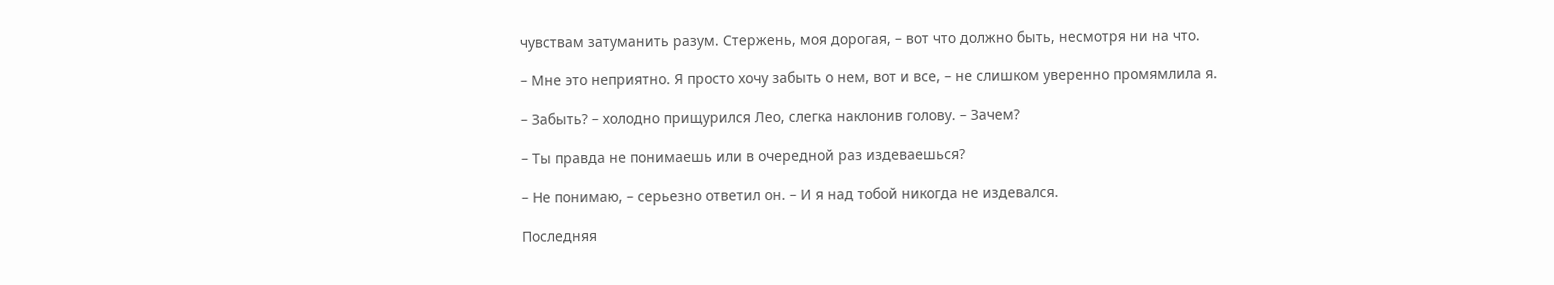чувствам затуманить разум. Стержень, моя дорогая, – вот что должно быть, несмотря ни на что.

– Мне это неприятно. Я просто хочу забыть о нем, вот и все, – не слишком уверенно промямлила я.

– Забыть? – холодно прищурился Лео, слегка наклонив голову. – Зачем?

– Ты правда не понимаешь или в очередной раз издеваешься?

– Не понимаю, – серьезно ответил он. – И я над тобой никогда не издевался.

Последняя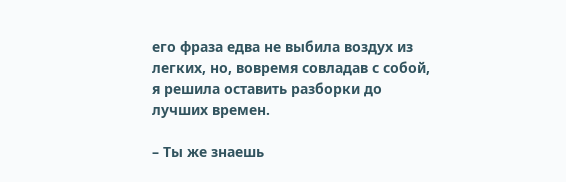его фраза едва не выбила воздух из легких, но, вовремя совладав с собой, я решила оставить разборки до лучших времен.

– Ты же знаешь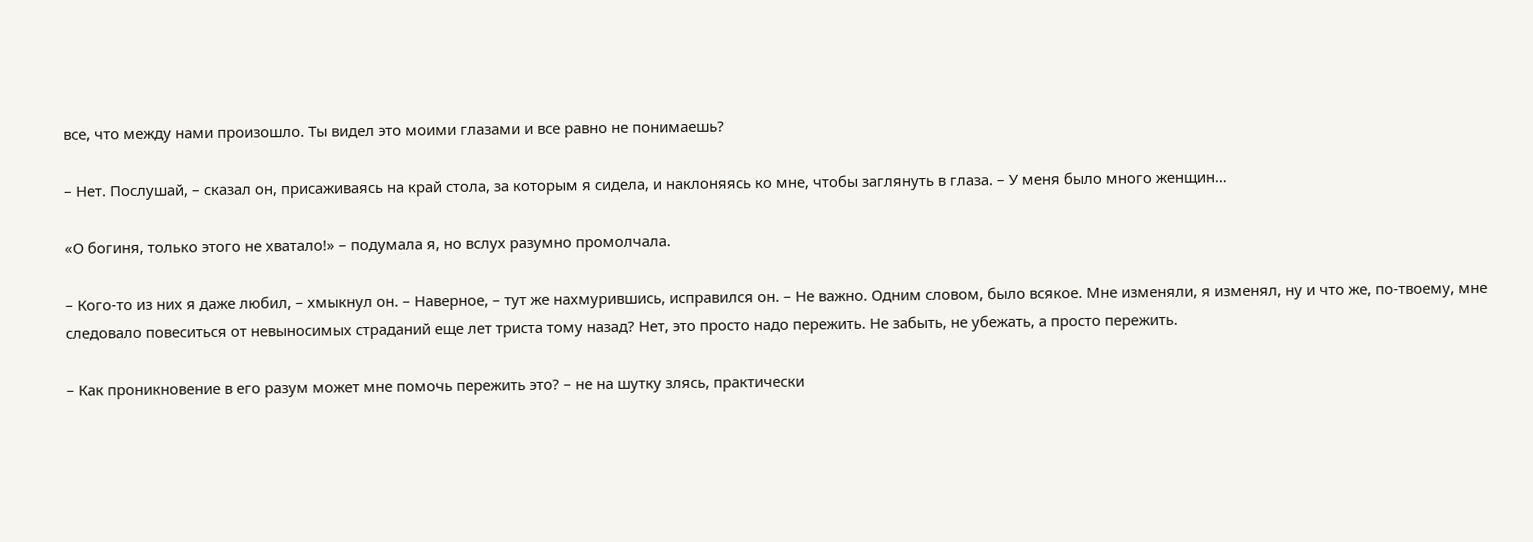все, что между нами произошло. Ты видел это моими глазами и все равно не понимаешь?

– Нет. Послушай, – сказал он, присаживаясь на край стола, за которым я сидела, и наклоняясь ко мне, чтобы заглянуть в глаза. – У меня было много женщин…

«О богиня, только этого не хватало!» – подумала я, но вслух разумно промолчала.

– Кого-то из них я даже любил, – хмыкнул он. – Наверное, – тут же нахмурившись, исправился он. – Не важно. Одним словом, было всякое. Мне изменяли, я изменял, ну и что же, по-твоему, мне следовало повеситься от невыносимых страданий еще лет триста тому назад? Нет, это просто надо пережить. Не забыть, не убежать, а просто пережить.

– Как проникновение в его разум может мне помочь пережить это? – не на шутку злясь, практически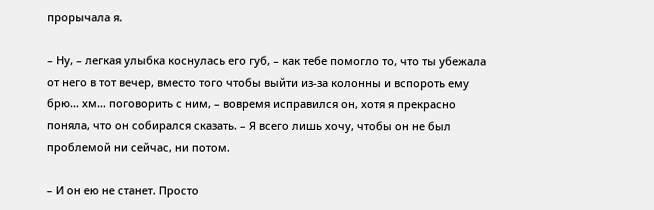прорычала я.

– Ну, – легкая улыбка коснулась его губ, – как тебе помогло то, что ты убежала от него в тот вечер, вместо того чтобы выйти из-за колонны и вспороть ему брю… хм… поговорить с ним, – вовремя исправился он, хотя я прекрасно поняла, что он собирался сказать. – Я всего лишь хочу, чтобы он не был проблемой ни сейчас, ни потом.

– И он ею не станет. Просто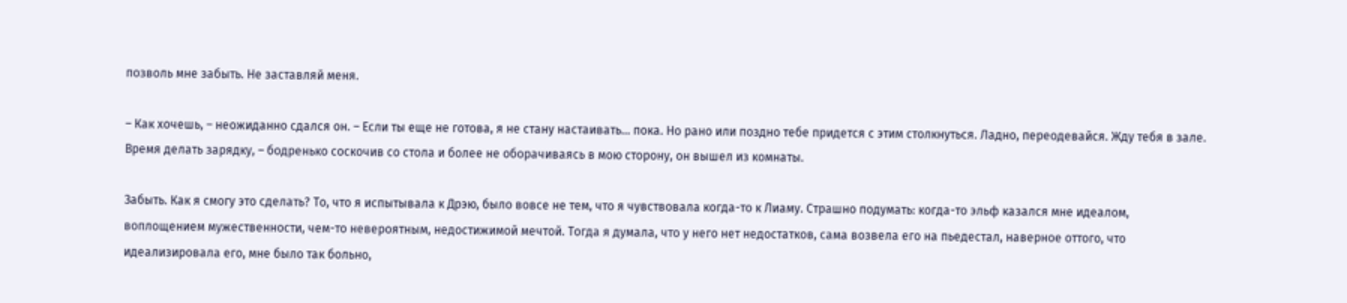позволь мне забыть. Не заставляй меня.

– Как хочешь, – неожиданно сдался он. – Если ты еще не готова, я не стану настаивать… пока. Но рано или поздно тебе придется с этим столкнуться. Ладно, переодевайся. Жду тебя в зале. Время делать зарядку, – бодренько соскочив со стола и более не оборачиваясь в мою сторону, он вышел из комнаты.

Забыть. Как я смогу это сделать? То, что я испытывала к Дрэю, было вовсе не тем, что я чувствовала когда-то к Лиаму. Страшно подумать: когда-то эльф казался мне идеалом, воплощением мужественности, чем-то невероятным, недостижимой мечтой. Тогда я думала, что у него нет недостатков, сама возвела его на пьедестал, наверное оттого, что идеализировала его, мне было так больно,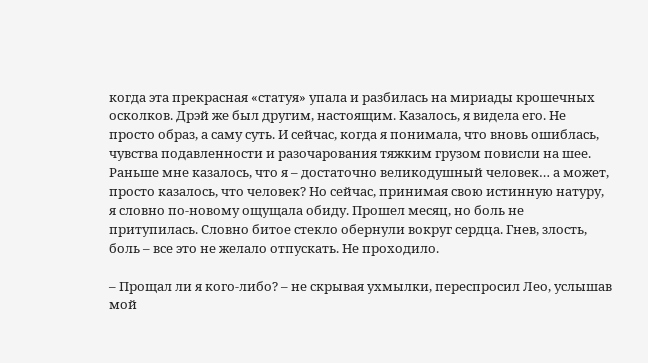когда эта прекрасная «статуя» упала и разбилась на мириады крошечных осколков. Дрэй же был другим, настоящим. Казалось, я видела его. Не просто образ, а саму суть. И сейчас, когда я понимала, что вновь ошиблась, чувства подавленности и разочарования тяжким грузом повисли на шее. Раньше мне казалось, что я – достаточно великодушный человек… а может, просто казалось, что человек? Но сейчас, принимая свою истинную натуру, я словно по-новому ощущала обиду. Прошел месяц, но боль не притупилась. Словно битое стекло обернули вокруг сердца. Гнев, злость, боль – все это не желало отпускать. Не проходило.

– Прощал ли я кого-либо? – не скрывая ухмылки, переспросил Лео, услышав мой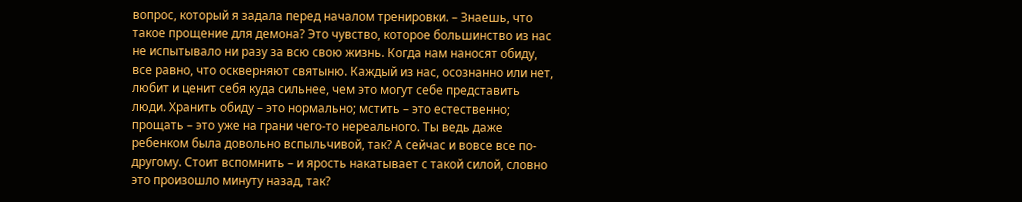вопрос, который я задала перед началом тренировки. – Знаешь, что такое прощение для демона? Это чувство, которое большинство из нас не испытывало ни разу за всю свою жизнь. Когда нам наносят обиду, все равно, что оскверняют святыню. Каждый из нас, осознанно или нет, любит и ценит себя куда сильнее, чем это могут себе представить люди. Хранить обиду – это нормально; мстить – это естественно; прощать – это уже на грани чего-то нереального. Ты ведь даже ребенком была довольно вспыльчивой, так? А сейчас и вовсе все по-другому. Стоит вспомнить – и ярость накатывает с такой силой, словно это произошло минуту назад, так?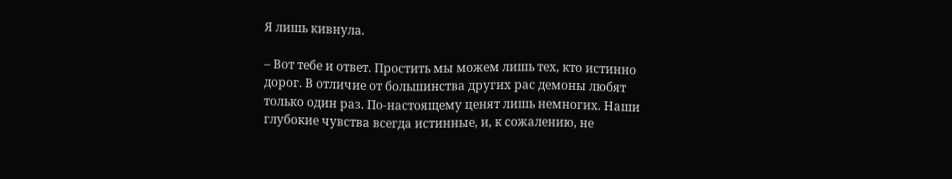Я лишь кивнула.

– Вот тебе и ответ. Простить мы можем лишь тех, кто истинно дорог. В отличие от большинства других рас демоны любят только один раз. По-настоящему ценят лишь немногих. Наши глубокие чувства всегда истинные, и, к сожалению, не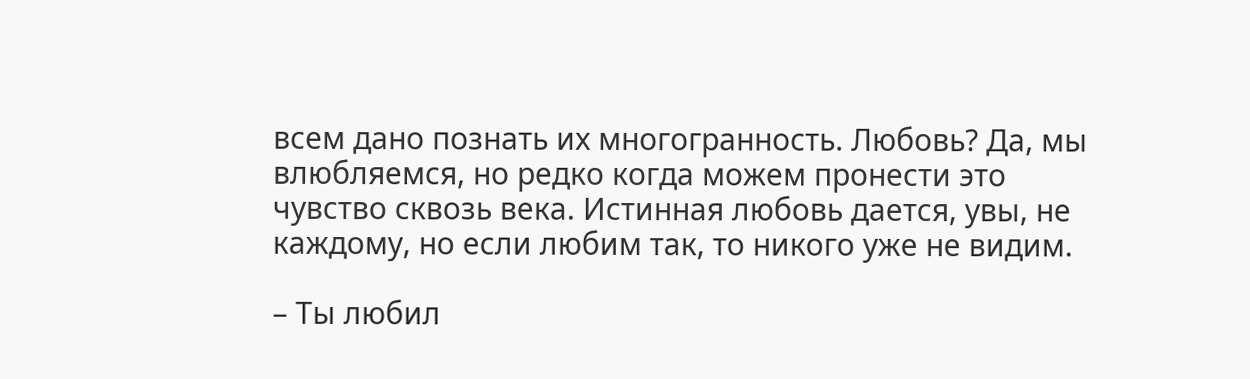всем дано познать их многогранность. Любовь? Да, мы влюбляемся, но редко когда можем пронести это чувство сквозь века. Истинная любовь дается, увы, не каждому, но если любим так, то никого уже не видим.

– Ты любил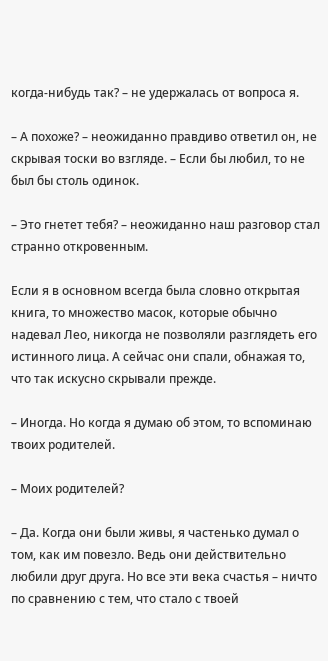когда-нибудь так? – не удержалась от вопроса я.

– А похоже? – неожиданно правдиво ответил он, не скрывая тоски во взгляде. – Если бы любил, то не был бы столь одинок.

– Это гнетет тебя? – неожиданно наш разговор стал странно откровенным.

Если я в основном всегда была словно открытая книга, то множество масок, которые обычно надевал Лео, никогда не позволяли разглядеть его истинного лица. А сейчас они спали, обнажая то, что так искусно скрывали прежде.

– Иногда. Но когда я думаю об этом, то вспоминаю твоих родителей.

– Моих родителей?

– Да. Когда они были живы, я частенько думал о том, как им повезло. Ведь они действительно любили друг друга. Но все эти века счастья – ничто по сравнению с тем, что стало с твоей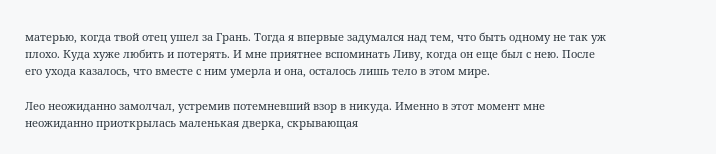матерью, когда твой отец ушел за Грань. Тогда я впервые задумался над тем, что быть одному не так уж плохо. Куда хуже любить и потерять. И мне приятнее вспоминать Ливу, когда он еще был с нею. После его ухода казалось, что вместе с ним умерла и она, осталось лишь тело в этом мире.

Лео неожиданно замолчал, устремив потемневший взор в никуда. Именно в этот момент мне неожиданно приоткрылась маленькая дверка, скрывающая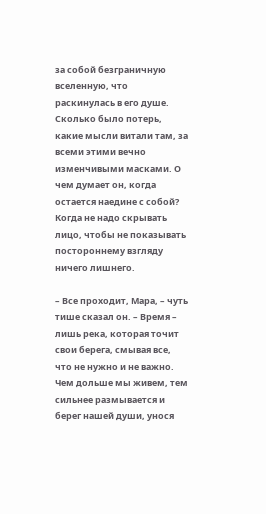за собой безграничную вселенную, что раскинулась в его душе. Сколько было потерь, какие мысли витали там, за всеми этими вечно изменчивыми масками. О чем думает он, когда остается наедине с собой? Когда не надо скрывать лицо, чтобы не показывать постороннему взгляду ничего лишнего.

– Все проходит, Мара, – чуть тише сказал он. – Время – лишь река, которая точит свои берега, смывая все, что не нужно и не важно. Чем дольше мы живем, тем сильнее размывается и берег нашей души, унося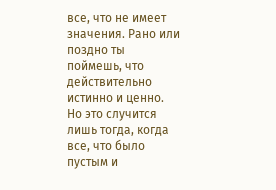все, что не имеет значения. Рано или поздно ты поймешь, что действительно истинно и ценно. Но это случится лишь тогда, когда все, что было пустым и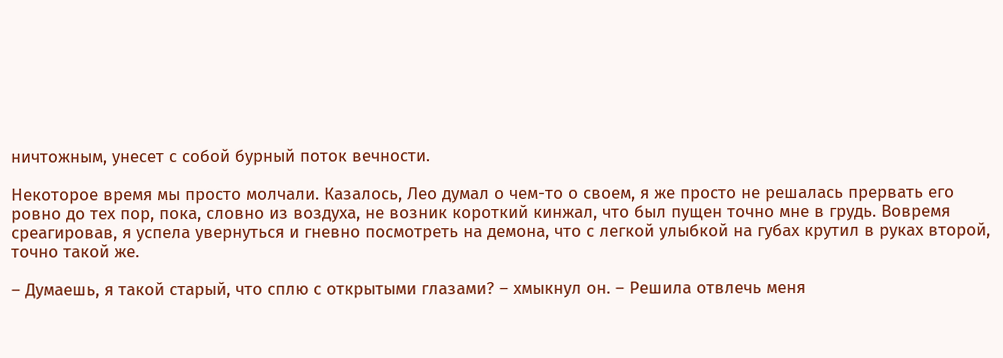ничтожным, унесет с собой бурный поток вечности.

Некоторое время мы просто молчали. Казалось, Лео думал о чем-то о своем, я же просто не решалась прервать его ровно до тех пор, пока, словно из воздуха, не возник короткий кинжал, что был пущен точно мне в грудь. Вовремя среагировав, я успела увернуться и гневно посмотреть на демона, что с легкой улыбкой на губах крутил в руках второй, точно такой же.

– Думаешь, я такой старый, что сплю с открытыми глазами? – хмыкнул он. – Решила отвлечь меня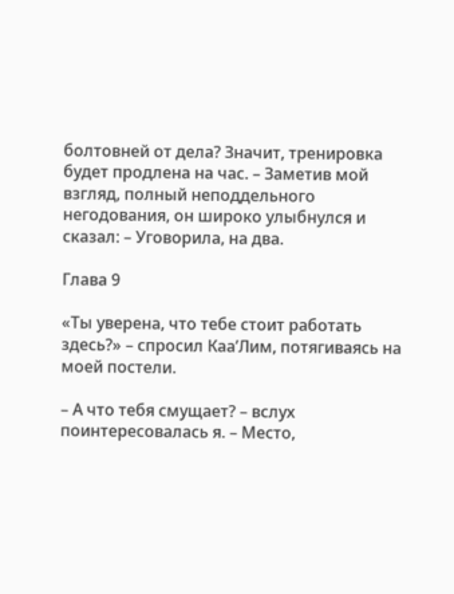болтовней от дела? Значит, тренировка будет продлена на час. – Заметив мой взгляд, полный неподдельного негодования, он широко улыбнулся и сказал: – Уговорила, на два.

Глава 9

«Ты уверена, что тебе стоит работать здесь?» – спросил Каа’Лим, потягиваясь на моей постели.

– А что тебя смущает? – вслух поинтересовалась я. – Место,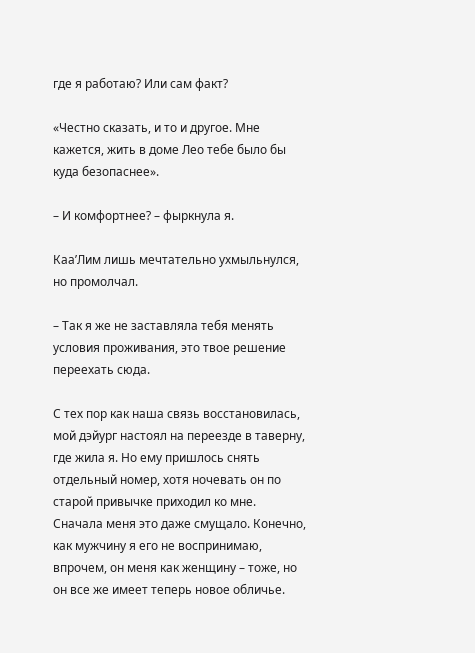где я работаю? Или сам факт?

«Честно сказать, и то и другое. Мне кажется, жить в доме Лео тебе было бы куда безопаснее».

– И комфортнее? – фыркнула я.

Каа’Лим лишь мечтательно ухмыльнулся, но промолчал.

– Так я же не заставляла тебя менять условия проживания, это твое решение переехать сюда.

С тех пор как наша связь восстановилась, мой дэйург настоял на переезде в таверну, где жила я. Но ему пришлось снять отдельный номер, хотя ночевать он по старой привычке приходил ко мне. Сначала меня это даже смущало. Конечно, как мужчину я его не воспринимаю, впрочем, он меня как женщину – тоже, но он все же имеет теперь новое обличье.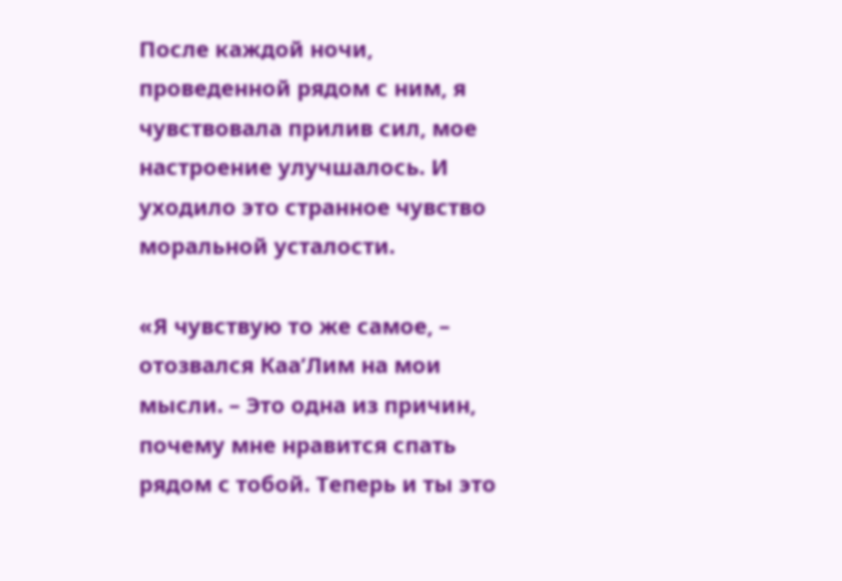После каждой ночи, проведенной рядом с ним, я чувствовала прилив сил, мое настроение улучшалось. И уходило это странное чувство моральной усталости.

«Я чувствую то же самое, – отозвался Каа’Лим на мои мысли. – Это одна из причин, почему мне нравится спать рядом с тобой. Теперь и ты это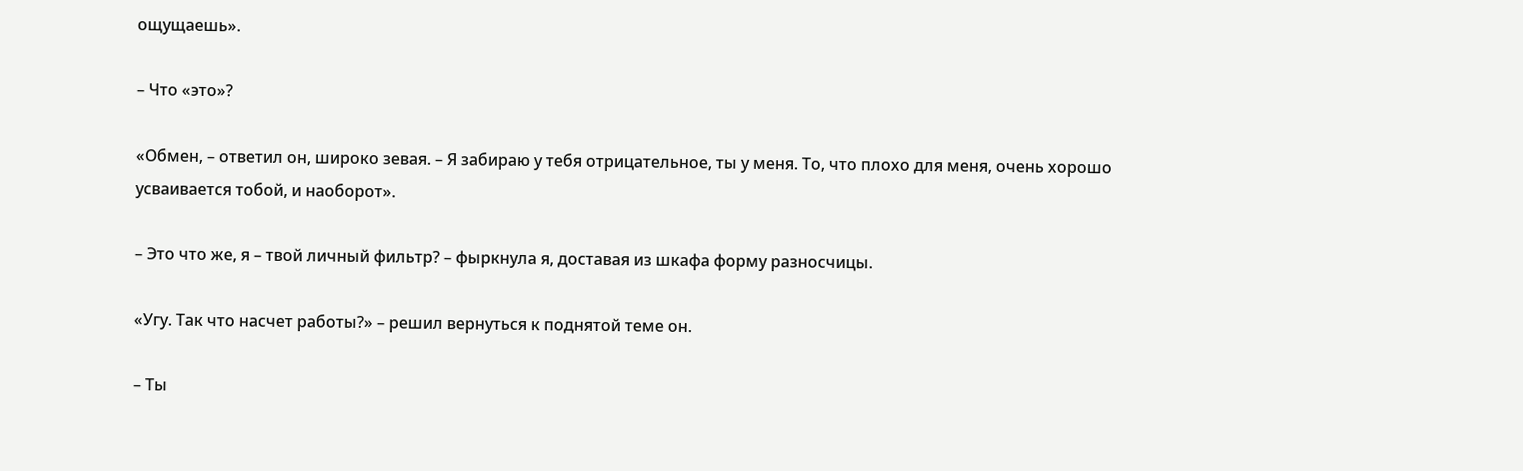ощущаешь».

– Что «это»?

«Обмен, – ответил он, широко зевая. – Я забираю у тебя отрицательное, ты у меня. То, что плохо для меня, очень хорошо усваивается тобой, и наоборот».

– Это что же, я – твой личный фильтр? – фыркнула я, доставая из шкафа форму разносчицы.

«Угу. Так что насчет работы?» – решил вернуться к поднятой теме он.

– Ты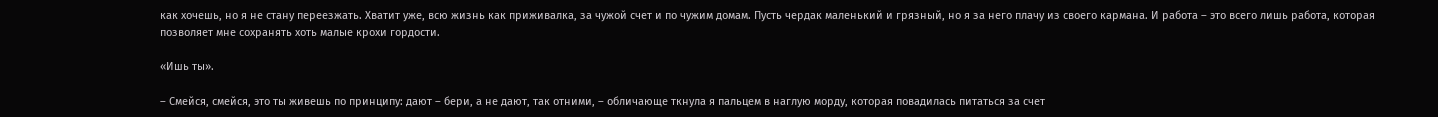как хочешь, но я не стану переезжать. Хватит уже, всю жизнь как приживалка, за чужой счет и по чужим домам. Пусть чердак маленький и грязный, но я за него плачу из своего кармана. И работа – это всего лишь работа, которая позволяет мне сохранять хоть малые крохи гордости.

«Ишь ты».

– Смейся, смейся, это ты живешь по принципу: дают – бери, а не дают, так отними, – обличающе ткнула я пальцем в наглую морду, которая повадилась питаться за счет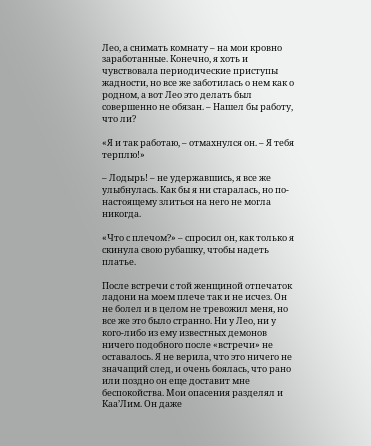Лео, а снимать комнату – на мои кровно заработанные. Конечно, я хоть и чувствовала периодические приступы жадности, но все же заботилась о нем как о родном, а вот Лео это делать был совершенно не обязан. – Нашел бы работу, что ли?

«Я и так работаю, – отмахнулся он. – Я тебя терплю!»

– Лодырь! – не удержавшись, я все же улыбнулась. Как бы я ни старалась, но по-настоящему злиться на него не могла никогда.

«Что с плечом?» – спросил он, как только я скинула свою рубашку, чтобы надеть платье.

После встречи с той женщиной отпечаток ладони на моем плече так и не исчез. Он не болел и в целом не тревожил меня, но все же это было странно. Ни у Лео, ни у кого-либо из ему известных демонов ничего подобного после «встречи» не оставалось. Я не верила, что это ничего не значащий след, и очень боялась, что рано или поздно он еще доставит мне беспокойства. Мои опасения разделял и Каа’Лим. Он даже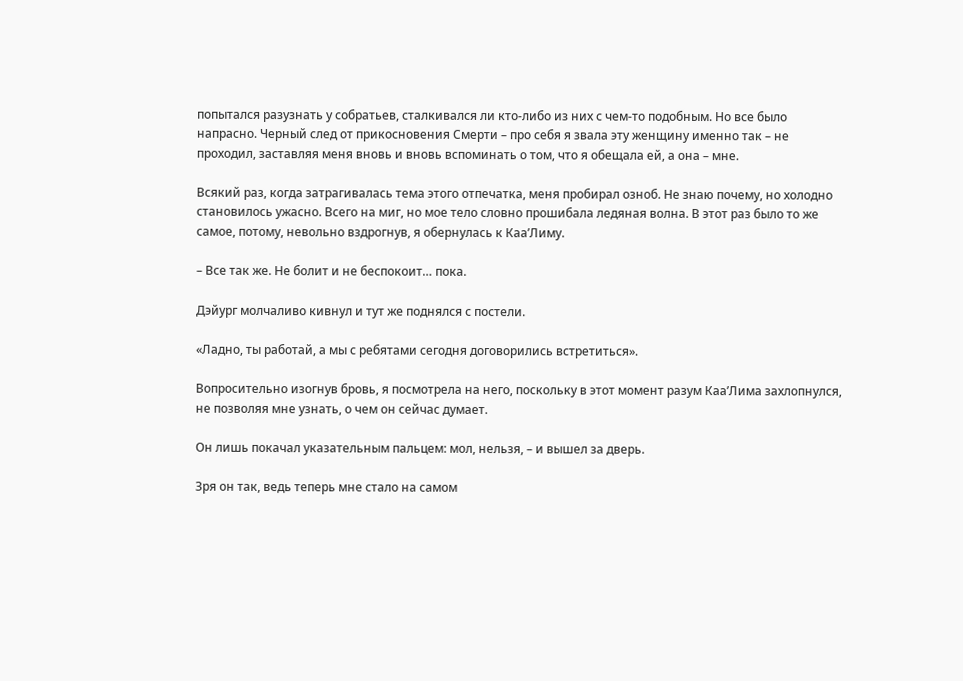попытался разузнать у собратьев, сталкивался ли кто-либо из них с чем-то подобным. Но все было напрасно. Черный след от прикосновения Смерти – про себя я звала эту женщину именно так – не проходил, заставляя меня вновь и вновь вспоминать о том, что я обещала ей, а она – мне.

Всякий раз, когда затрагивалась тема этого отпечатка, меня пробирал озноб. Не знаю почему, но холодно становилось ужасно. Всего на миг, но мое тело словно прошибала ледяная волна. В этот раз было то же самое, потому, невольно вздрогнув, я обернулась к Каа’Лиму.

– Все так же. Не болит и не беспокоит… пока.

Дэйург молчаливо кивнул и тут же поднялся с постели.

«Ладно, ты работай, а мы с ребятами сегодня договорились встретиться».

Вопросительно изогнув бровь, я посмотрела на него, поскольку в этот момент разум Каа’Лима захлопнулся, не позволяя мне узнать, о чем он сейчас думает.

Он лишь покачал указательным пальцем: мол, нельзя, – и вышел за дверь.

Зря он так, ведь теперь мне стало на самом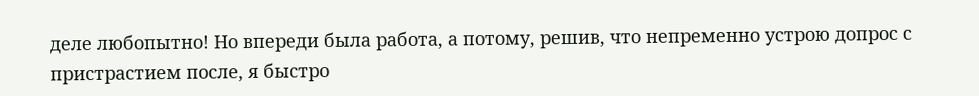деле любопытно! Но впереди была работа, а потому, решив, что непременно устрою допрос с пристрастием после, я быстро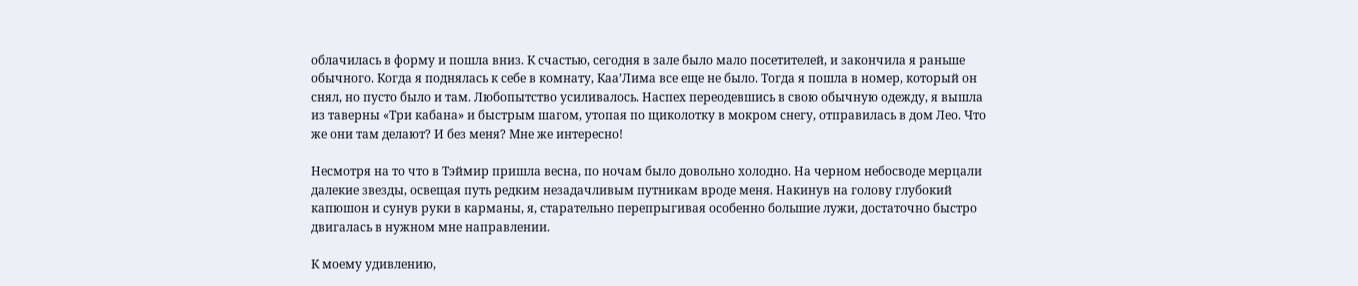облачилась в форму и пошла вниз. К счастью, сегодня в зале было мало посетителей, и закончила я раньше обычного. Когда я поднялась к себе в комнату, Каа’Лима все еще не было. Тогда я пошла в номер, который он снял, но пусто было и там. Любопытство усиливалось. Наспех переодевшись в свою обычную одежду, я вышла из таверны «Три кабана» и быстрым шагом, утопая по щиколотку в мокром снегу, отправилась в дом Лео. Что же они там делают? И без меня? Мне же интересно!

Несмотря на то что в Тэймир пришла весна, по ночам было довольно холодно. На черном небосводе мерцали далекие звезды, освещая путь редким незадачливым путникам вроде меня. Накинув на голову глубокий капюшон и сунув руки в карманы, я, старательно перепрыгивая особенно большие лужи, достаточно быстро двигалась в нужном мне направлении.

К моему удивлению,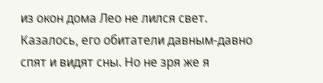из окон дома Лео не лился свет. Казалось, его обитатели давным-давно спят и видят сны. Но не зря же я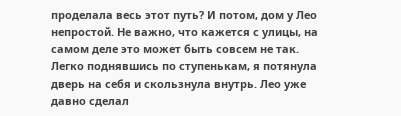проделала весь этот путь? И потом, дом у Лео непростой. Не важно, что кажется с улицы, на самом деле это может быть совсем не так. Легко поднявшись по ступенькам, я потянула дверь на себя и скользнула внутрь. Лео уже давно сделал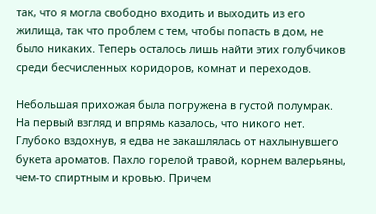так, что я могла свободно входить и выходить из его жилища, так что проблем с тем, чтобы попасть в дом, не было никаких. Теперь осталось лишь найти этих голубчиков среди бесчисленных коридоров, комнат и переходов.

Небольшая прихожая была погружена в густой полумрак. На первый взгляд и впрямь казалось, что никого нет. Глубоко вздохнув, я едва не закашлялась от нахлынувшего букета ароматов. Пахло горелой травой, корнем валерьяны, чем-то спиртным и кровью. Причем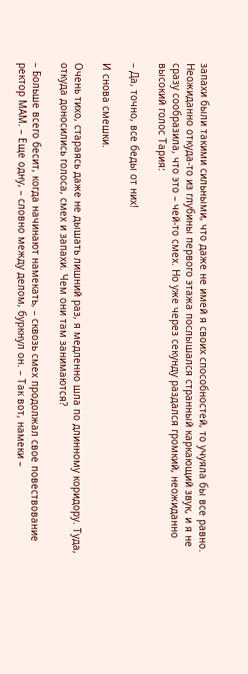запахи были такими сильными, что даже не имей я своих способностей, то учуяла бы все равно. Неожиданно откуда-то из глубины первого этажа послышался странный каркающий звук, и я не сразу сообразила, что это – чей-то смех. Но уже через секунду раздался громкий, неожиданно высокий голос Тария:

– Да, точно, все беды от них!

И снова смешки.

Очень тихо, стараясь даже не дышать лишний раз, я медленно шла по длинному коридору. Туда, откуда доносились голоса, смех и запахи. Чем они там занимаются?

– Больше всего бесит, когда начинают намекать, – сквозь смех продолжал свое повествование ректор МАМ. – Еще одну, – словно между делом, буркнул он. – Так вот, намеки –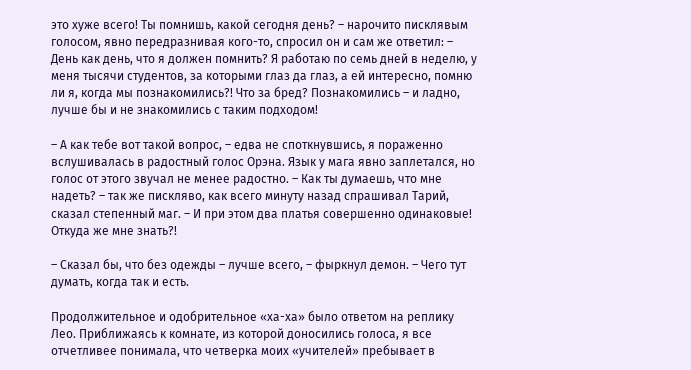это хуже всего! Ты помнишь, какой сегодня день? – нарочито писклявым голосом, явно передразнивая кого-то, спросил он и сам же ответил: – День как день, что я должен помнить? Я работаю по семь дней в неделю, у меня тысячи студентов, за которыми глаз да глаз, а ей интересно, помню ли я, когда мы познакомились?! Что за бред? Познакомились – и ладно, лучше бы и не знакомились с таким подходом!

– А как тебе вот такой вопрос, – едва не споткнувшись, я пораженно вслушивалась в радостный голос Орэна. Язык у мага явно заплетался, но голос от этого звучал не менее радостно. – Как ты думаешь, что мне надеть? – так же пискляво, как всего минуту назад спрашивал Тарий, сказал степенный маг. – И при этом два платья совершенно одинаковые! Откуда же мне знать?!

– Сказал бы, что без одежды – лучше всего, – фыркнул демон. – Чего тут думать, когда так и есть.

Продолжительное и одобрительное «ха-ха» было ответом на реплику Лео. Приближаясь к комнате, из которой доносились голоса, я все отчетливее понимала, что четверка моих «учителей» пребывает в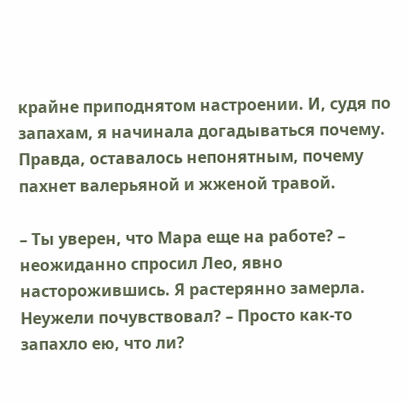крайне приподнятом настроении. И, судя по запахам, я начинала догадываться почему. Правда, оставалось непонятным, почему пахнет валерьяной и жженой травой.

– Ты уверен, что Мара еще на работе? – неожиданно спросил Лео, явно насторожившись. Я растерянно замерла. Неужели почувствовал? – Просто как-то запахло ею, что ли?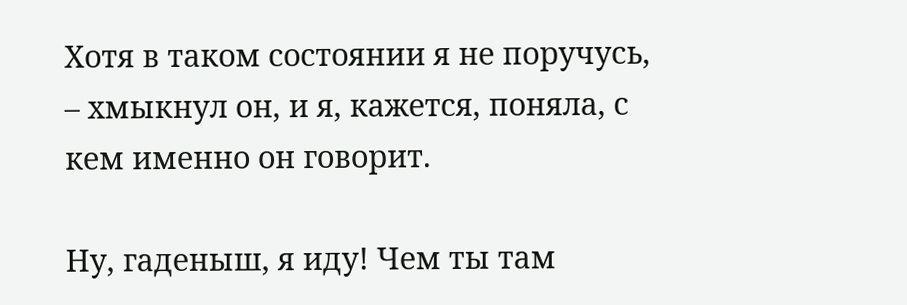Хотя в таком состоянии я не поручусь, – хмыкнул он, и я, кажется, поняла, с кем именно он говорит.

Ну, гаденыш, я иду! Чем ты там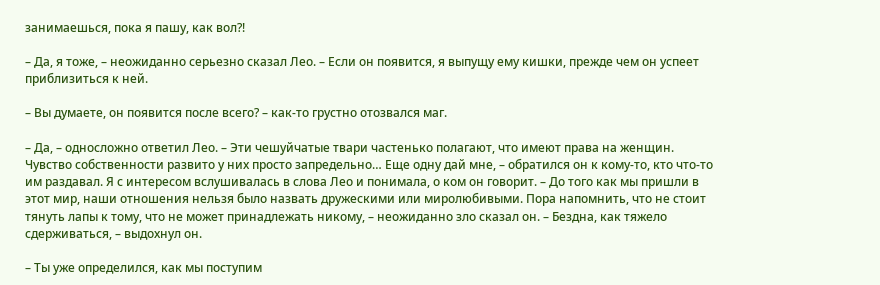занимаешься, пока я пашу, как вол?!

– Да, я тоже, – неожиданно серьезно сказал Лео. – Если он появится, я выпущу ему кишки, прежде чем он успеет приблизиться к ней.

– Вы думаете, он появится после всего? – как-то грустно отозвался маг.

– Да, – односложно ответил Лео. – Эти чешуйчатые твари частенько полагают, что имеют права на женщин. Чувство собственности развито у них просто запредельно… Еще одну дай мне, – обратился он к кому-то, кто что-то им раздавал. Я с интересом вслушивалась в слова Лео и понимала, о ком он говорит. – До того как мы пришли в этот мир, наши отношения нельзя было назвать дружескими или миролюбивыми. Пора напомнить, что не стоит тянуть лапы к тому, что не может принадлежать никому, – неожиданно зло сказал он. – Бездна, как тяжело сдерживаться, – выдохнул он.

– Ты уже определился, как мы поступим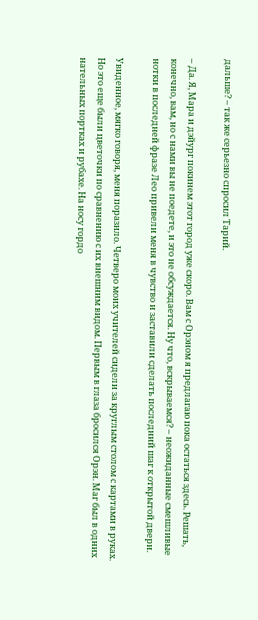дальше? – так же серьезно спросил Тарий.

– Да. Я, Мара и дэйург покинем этот город уже скоро. Вам с Орэном я предлагаю пока остаться здесь. Решать, конечно, вам, но с нами вы не поедете, и это не обсуждается. Ну что, вскрываемся? – неожиданные смешливые нотки в последней фразе Лео привели меня в чувство и заставили сделать последний шаг к открытой двери.

Увиденное, мягко говоря, меня поразило. Четверо моих учителей сидели за круглым столом с картами в руках. Но это еще были цветочки по сравнению с их внешним видом. Первым в глаза бросился Орэн. Маг был в одних нательных портках и рубахе. На носу гордо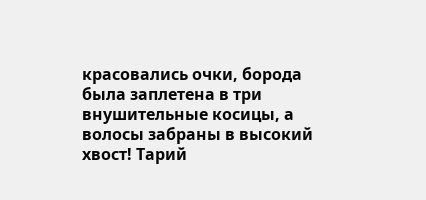красовались очки, борода была заплетена в три внушительные косицы, а волосы забраны в высокий хвост! Тарий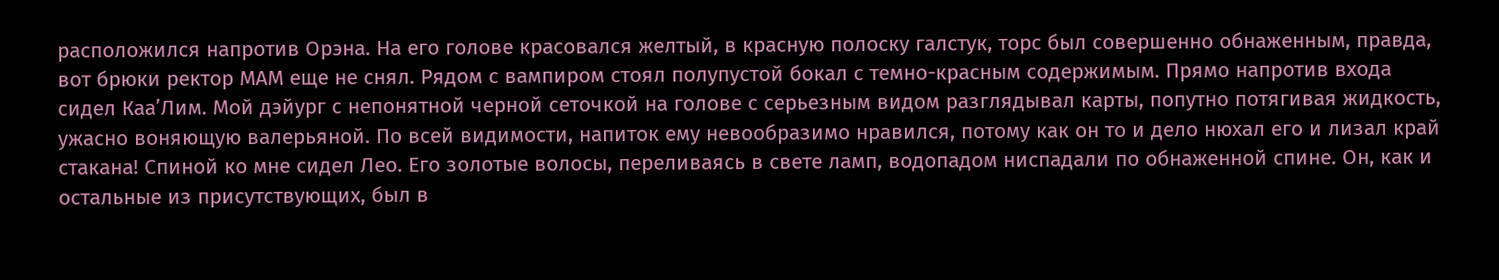расположился напротив Орэна. На его голове красовался желтый, в красную полоску галстук, торс был совершенно обнаженным, правда, вот брюки ректор МАМ еще не снял. Рядом с вампиром стоял полупустой бокал с темно-красным содержимым. Прямо напротив входа сидел Каа’Лим. Мой дэйург с непонятной черной сеточкой на голове с серьезным видом разглядывал карты, попутно потягивая жидкость, ужасно воняющую валерьяной. По всей видимости, напиток ему невообразимо нравился, потому как он то и дело нюхал его и лизал край стакана! Спиной ко мне сидел Лео. Его золотые волосы, переливаясь в свете ламп, водопадом ниспадали по обнаженной спине. Он, как и остальные из присутствующих, был в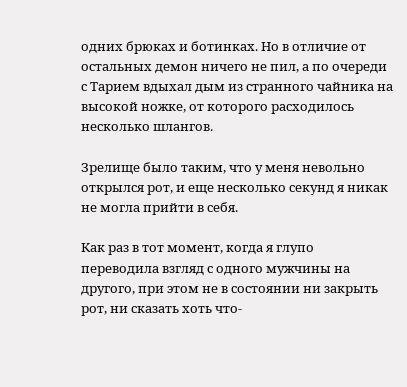одних брюках и ботинках. Но в отличие от остальных демон ничего не пил, а по очереди с Тарием вдыхал дым из странного чайника на высокой ножке, от которого расходилось несколько шлангов.

Зрелище было таким, что у меня невольно открылся рот, и еще несколько секунд я никак не могла прийти в себя.

Как раз в тот момент, когда я глупо переводила взгляд с одного мужчины на другого, при этом не в состоянии ни закрыть рот, ни сказать хоть что-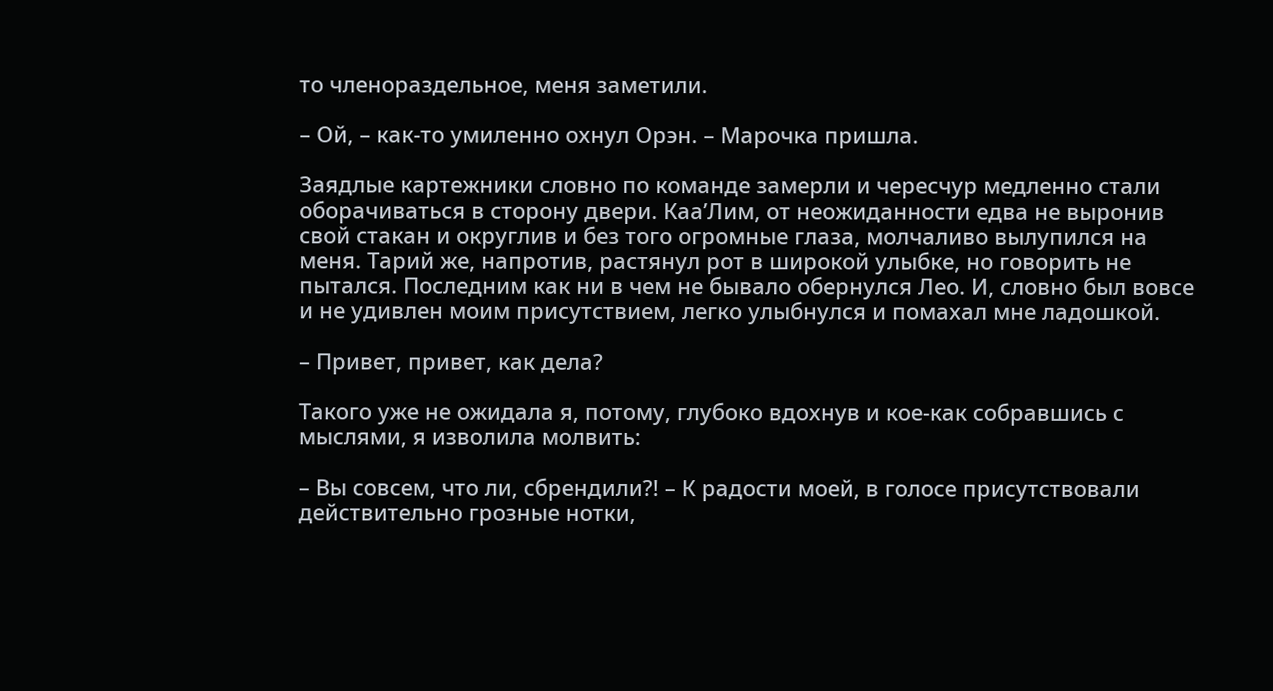то членораздельное, меня заметили.

– Ой, – как-то умиленно охнул Орэн. – Марочка пришла.

Заядлые картежники словно по команде замерли и чересчур медленно стали оборачиваться в сторону двери. Каа’Лим, от неожиданности едва не выронив свой стакан и округлив и без того огромные глаза, молчаливо вылупился на меня. Тарий же, напротив, растянул рот в широкой улыбке, но говорить не пытался. Последним как ни в чем не бывало обернулся Лео. И, словно был вовсе и не удивлен моим присутствием, легко улыбнулся и помахал мне ладошкой.

– Привет, привет, как дела?

Такого уже не ожидала я, потому, глубоко вдохнув и кое-как собравшись с мыслями, я изволила молвить:

– Вы совсем, что ли, сбрендили?! – К радости моей, в голосе присутствовали действительно грозные нотки,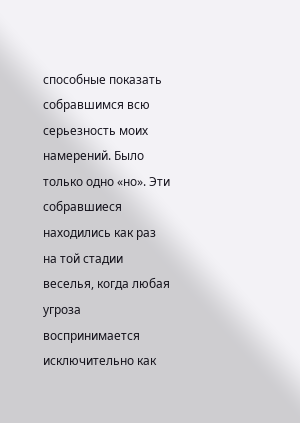способные показать собравшимся всю серьезность моих намерений. Было только одно «но». Эти собравшиеся находились как раз на той стадии веселья, когда любая угроза воспринимается исключительно как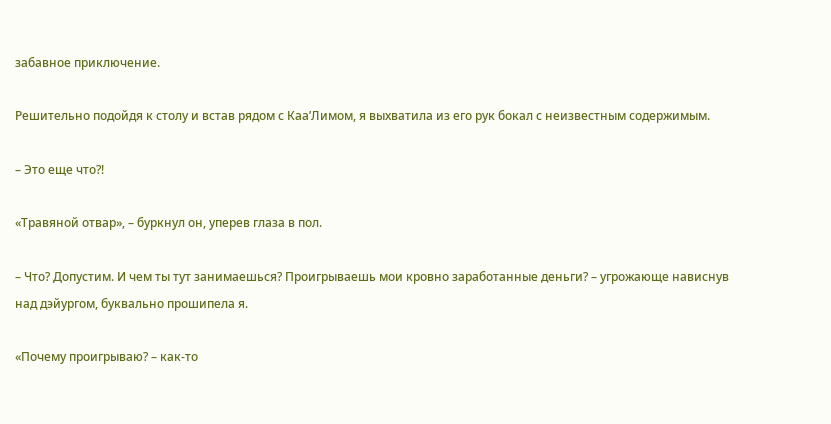забавное приключение.

Решительно подойдя к столу и встав рядом с Каа’Лимом, я выхватила из его рук бокал с неизвестным содержимым.

– Это еще что?!

«Травяной отвар», – буркнул он, уперев глаза в пол.

– Что? Допустим. И чем ты тут занимаешься? Проигрываешь мои кровно заработанные деньги? – угрожающе нависнув над дэйургом, буквально прошипела я.

«Почему проигрываю? – как-то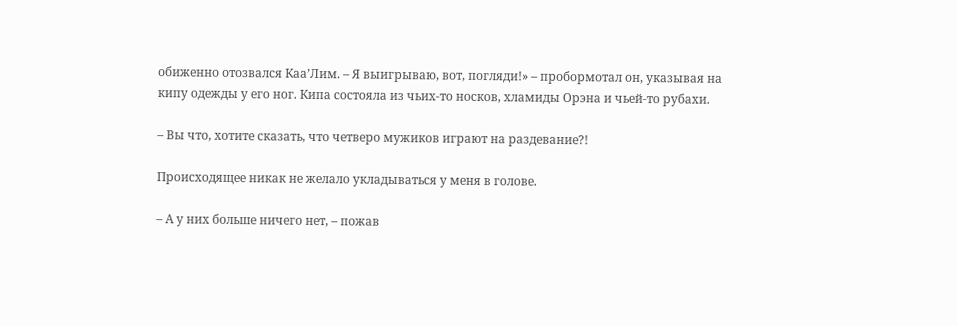обиженно отозвался Каа’Лим. – Я выигрываю, вот, погляди!» – пробормотал он, указывая на кипу одежды у его ног. Кипа состояла из чьих-то носков, хламиды Орэна и чьей-то рубахи.

– Вы что, хотите сказать, что четверо мужиков играют на раздевание?!

Происходящее никак не желало укладываться у меня в голове.

– А у них больше ничего нет, – пожав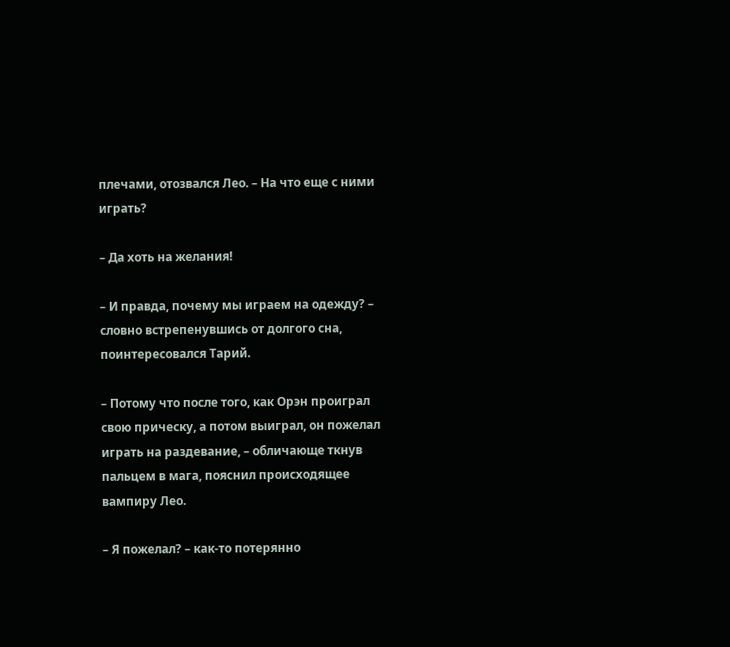плечами, отозвался Лео. – На что еще с ними играть?

– Да хоть на желания!

– И правда, почему мы играем на одежду? – словно встрепенувшись от долгого сна, поинтересовался Тарий.

– Потому что после того, как Орэн проиграл свою прическу, а потом выиграл, он пожелал играть на раздевание, – обличающе ткнув пальцем в мага, пояснил происходящее вампиру Лео.

– Я пожелал? – как-то потерянно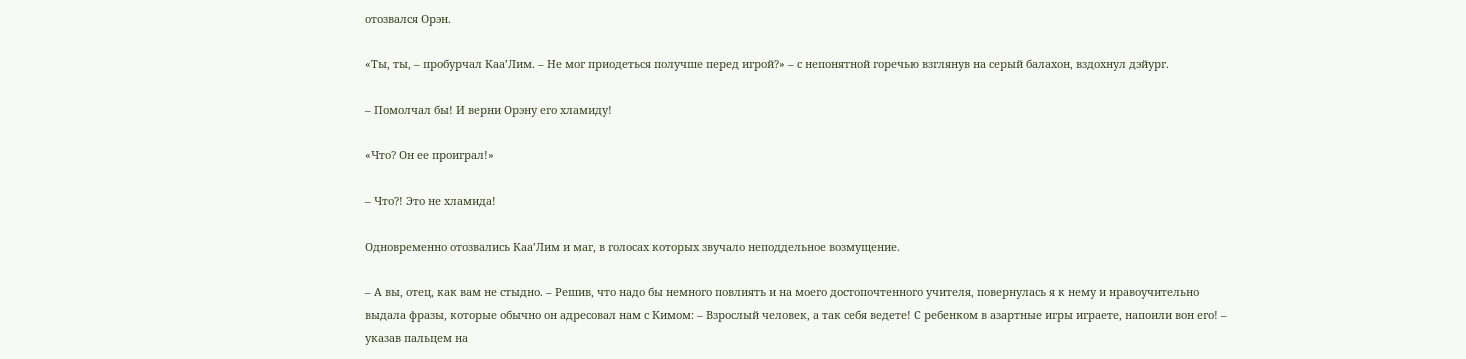отозвался Орэн.

«Ты, ты, – пробурчал Каа’Лим. – Не мог приодеться получше перед игрой?» – с непонятной горечью взглянув на серый балахон, вздохнул дэйург.

– Помолчал бы! И верни Орэну его хламиду!

«Что? Он ее проиграл!»

– Что?! Это не хламида!

Одновременно отозвались Каа’Лим и маг, в голосах которых звучало неподдельное возмущение.

– А вы, отец, как вам не стыдно. – Решив, что надо бы немного повлиять и на моего достопочтенного учителя, повернулась я к нему и нравоучительно выдала фразы, которые обычно он адресовал нам с Кимом: – Взрослый человек, а так себя ведете! С ребенком в азартные игры играете, напоили вон его! – указав пальцем на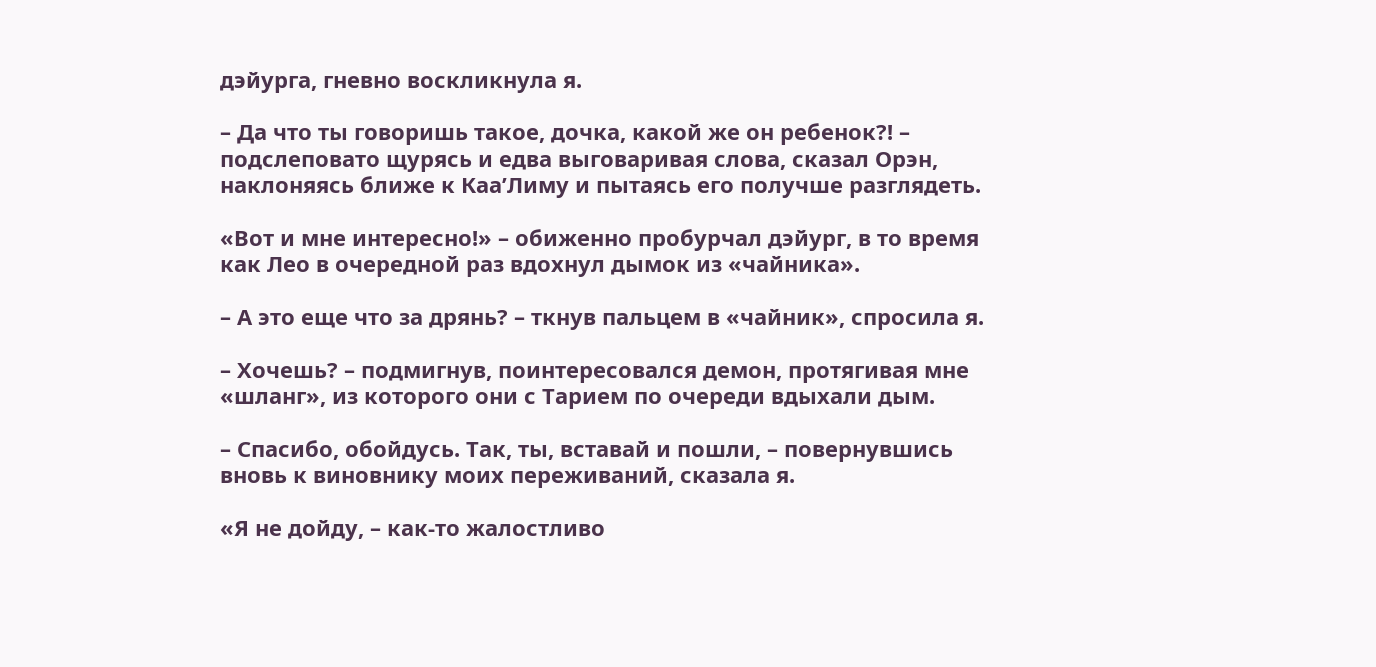дэйурга, гневно воскликнула я.

– Да что ты говоришь такое, дочка, какой же он ребенок?! – подслеповато щурясь и едва выговаривая слова, сказал Орэн, наклоняясь ближе к Каа’Лиму и пытаясь его получше разглядеть.

«Вот и мне интересно!» – обиженно пробурчал дэйург, в то время как Лео в очередной раз вдохнул дымок из «чайника».

– А это еще что за дрянь? – ткнув пальцем в «чайник», спросила я.

– Хочешь? – подмигнув, поинтересовался демон, протягивая мне «шланг», из которого они с Тарием по очереди вдыхали дым.

– Спасибо, обойдусь. Так, ты, вставай и пошли, – повернувшись вновь к виновнику моих переживаний, сказала я.

«Я не дойду, – как-то жалостливо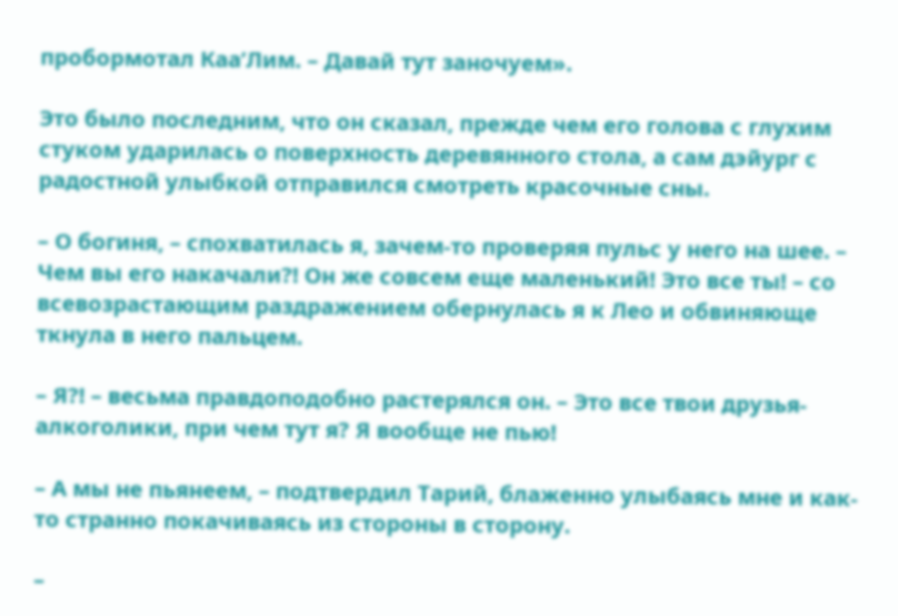пробормотал Каа’Лим. – Давай тут заночуем».

Это было последним, что он сказал, прежде чем его голова с глухим стуком ударилась о поверхность деревянного стола, а сам дэйург с радостной улыбкой отправился смотреть красочные сны.

– О богиня, – спохватилась я, зачем-то проверяя пульс у него на шее. – Чем вы его накачали?! Он же совсем еще маленький! Это все ты! – со всевозрастающим раздражением обернулась я к Лео и обвиняюще ткнула в него пальцем.

– Я?! – весьма правдоподобно растерялся он. – Это все твои друзья-алкоголики, при чем тут я? Я вообще не пью!

– А мы не пьянеем, – подтвердил Тарий, блаженно улыбаясь мне и как-то странно покачиваясь из стороны в сторону.

–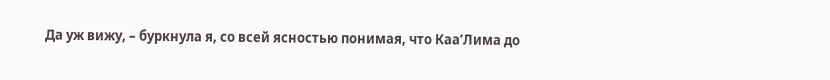Да уж вижу, – буркнула я, со всей ясностью понимая, что Каа’Лима до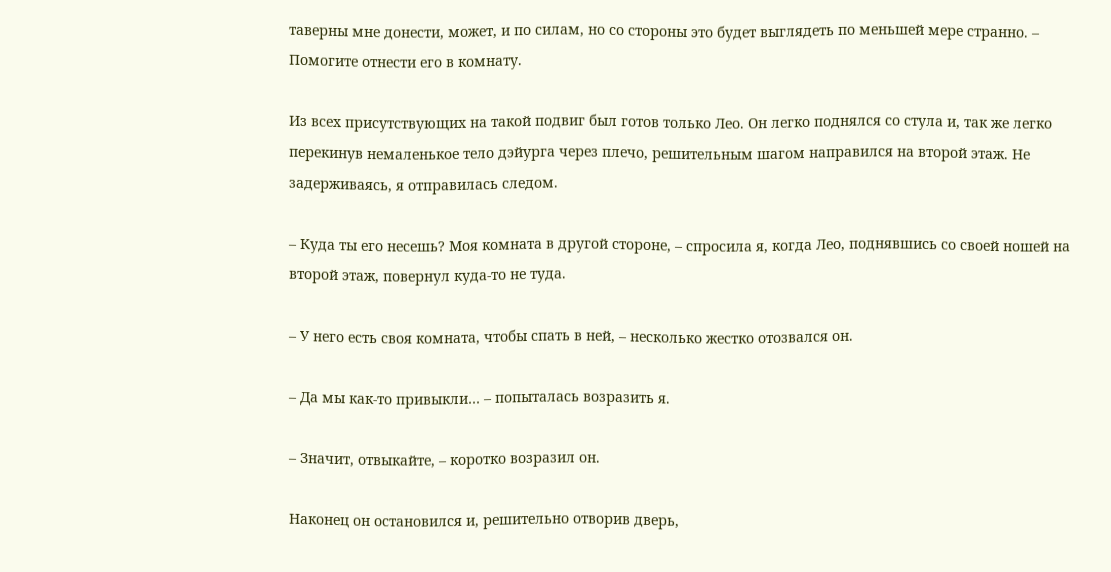таверны мне донести, может, и по силам, но со стороны это будет выглядеть по меньшей мере странно. – Помогите отнести его в комнату.

Из всех присутствующих на такой подвиг был готов только Лео. Он легко поднялся со стула и, так же легко перекинув немаленькое тело дэйурга через плечо, решительным шагом направился на второй этаж. Не задерживаясь, я отправилась следом.

– Куда ты его несешь? Моя комната в другой стороне, – спросила я, когда Лео, поднявшись со своей ношей на второй этаж, повернул куда-то не туда.

– У него есть своя комната, чтобы спать в ней, – несколько жестко отозвался он.

– Да мы как-то привыкли… – попыталась возразить я.

– Значит, отвыкайте, – коротко возразил он.

Наконец он остановился и, решительно отворив дверь,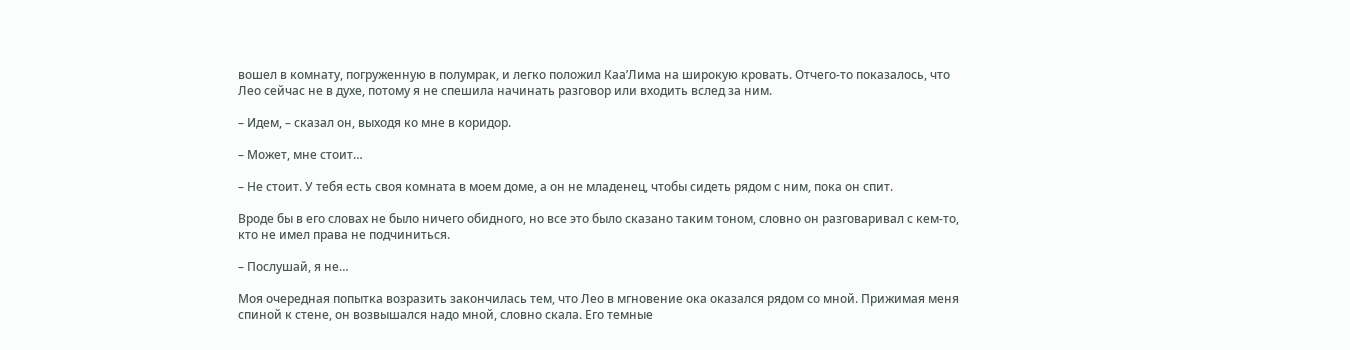вошел в комнату, погруженную в полумрак, и легко положил Каа’Лима на широкую кровать. Отчего-то показалось, что Лео сейчас не в духе, потому я не спешила начинать разговор или входить вслед за ним.

– Идем, – сказал он, выходя ко мне в коридор.

– Может, мне стоит…

– Не стоит. У тебя есть своя комната в моем доме, а он не младенец, чтобы сидеть рядом с ним, пока он спит.

Вроде бы в его словах не было ничего обидного, но все это было сказано таким тоном, словно он разговаривал с кем-то, кто не имел права не подчиниться.

– Послушай, я не…

Моя очередная попытка возразить закончилась тем, что Лео в мгновение ока оказался рядом со мной. Прижимая меня спиной к стене, он возвышался надо мной, словно скала. Его темные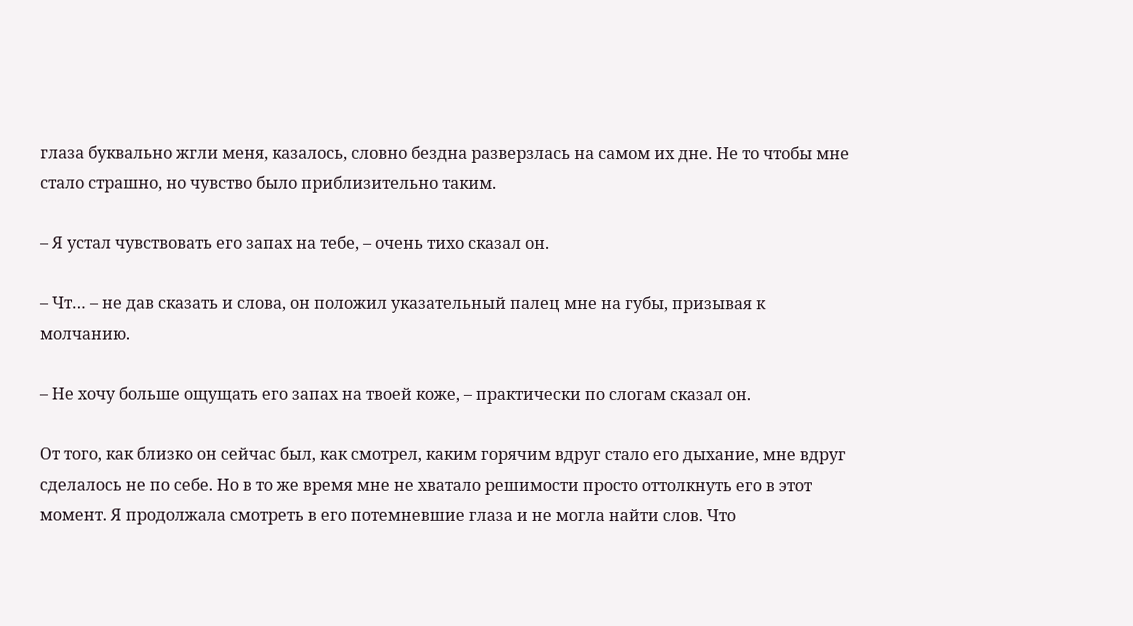глаза буквально жгли меня, казалось, словно бездна разверзлась на самом их дне. Не то чтобы мне стало страшно, но чувство было приблизительно таким.

– Я устал чувствовать его запах на тебе, – очень тихо сказал он.

– Чт… – не дав сказать и слова, он положил указательный палец мне на губы, призывая к молчанию.

– Не хочу больше ощущать его запах на твоей коже, – практически по слогам сказал он.

От того, как близко он сейчас был, как смотрел, каким горячим вдруг стало его дыхание, мне вдруг сделалось не по себе. Но в то же время мне не хватало решимости просто оттолкнуть его в этот момент. Я продолжала смотреть в его потемневшие глаза и не могла найти слов. Что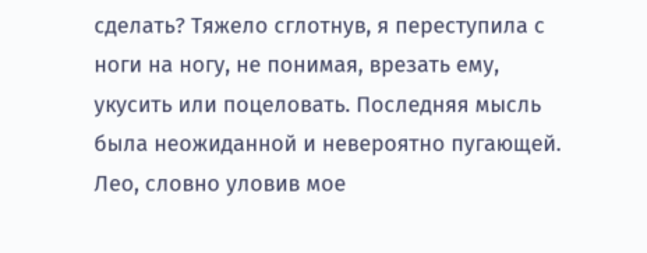сделать? Тяжело сглотнув, я переступила с ноги на ногу, не понимая, врезать ему, укусить или поцеловать. Последняя мысль была неожиданной и невероятно пугающей. Лео, словно уловив мое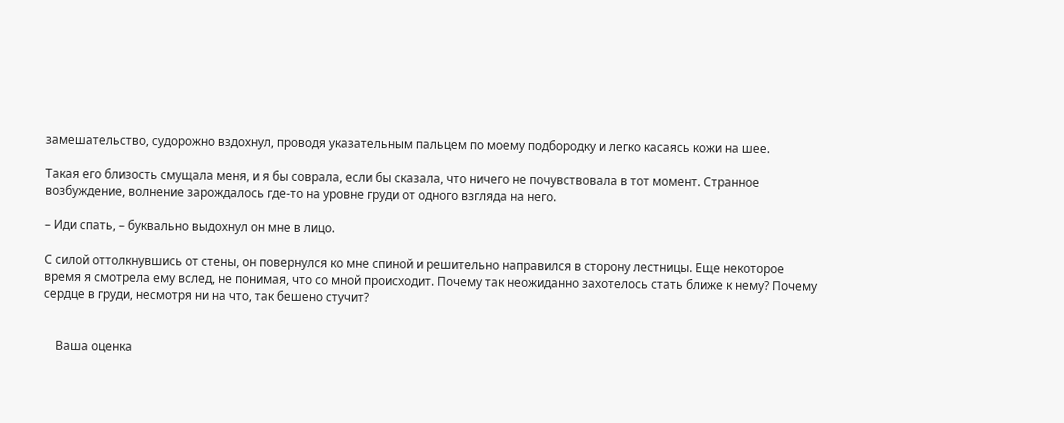замешательство, судорожно вздохнул, проводя указательным пальцем по моему подбородку и легко касаясь кожи на шее.

Такая его близость смущала меня, и я бы соврала, если бы сказала, что ничего не почувствовала в тот момент. Странное возбуждение, волнение зарождалось где-то на уровне груди от одного взгляда на него.

– Иди спать, – буквально выдохнул он мне в лицо.

С силой оттолкнувшись от стены, он повернулся ко мне спиной и решительно направился в сторону лестницы. Еще некоторое время я смотрела ему вслед, не понимая, что со мной происходит. Почему так неожиданно захотелось стать ближе к нему? Почему сердце в груди, несмотря ни на что, так бешено стучит?


    Ваша оценка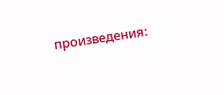произведения: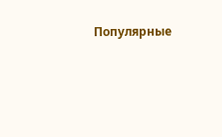Популярные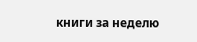книги за неделю